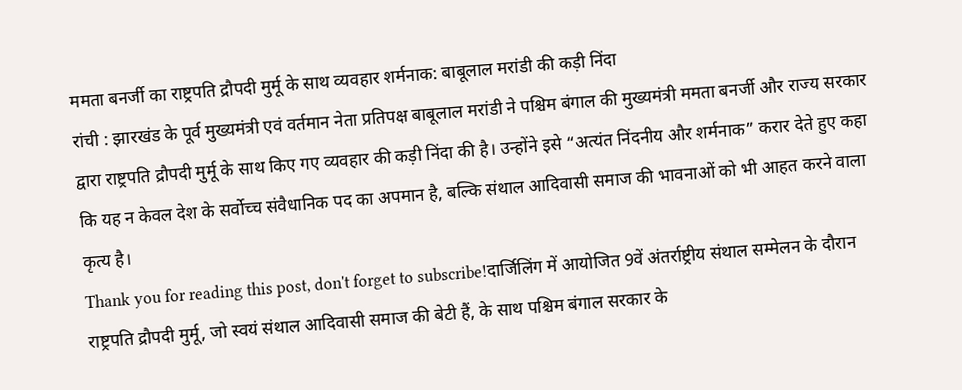ममता बनर्जी का राष्ट्रपति द्रौपदी मुर्मू के साथ व्यवहार शर्मनाक: बाबूलाल मरांडी की कड़ी निंदा
रांची : झारखंड के पूर्व मुख्यमंत्री एवं वर्तमान नेता प्रतिपक्ष बाबूलाल मरांडी ने पश्चिम बंगाल की मुख्यमंत्री ममता बनर्जी और राज्य सरकार द्वारा राष्ट्रपति द्रौपदी मुर्मू के साथ किए गए व्यवहार की कड़ी निंदा की है। उन्होंने इसे “अत्यंत निंदनीय और शर्मनाक” करार देते हुए कहा कि यह न केवल देश के सर्वोच्च संवैधानिक पद का अपमान है, बल्कि संथाल आदिवासी समाज की भावनाओं को भी आहत करने वाला कृत्य है।
Thank you for reading this post, don't forget to subscribe!दार्जिलिंग में आयोजित 9वें अंतर्राष्ट्रीय संथाल सम्मेलन के दौरान राष्ट्रपति द्रौपदी मुर्मू, जो स्वयं संथाल आदिवासी समाज की बेटी हैं, के साथ पश्चिम बंगाल सरकार के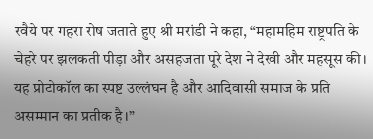रवैये पर गहरा रोष जताते हुए श्री मरांडी ने कहा, “महामहिम राष्ट्रपति के चेहरे पर झलकती पीड़ा और असहजता पूरे देश ने देखी और महसूस की। यह प्रोटोकॉल का स्पष्ट उल्लंघन है और आदिवासी समाज के प्रति असम्मान का प्रतीक है।”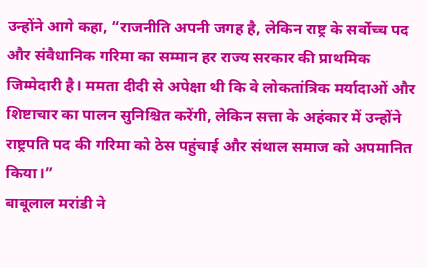उन्होंने आगे कहा, “राजनीति अपनी जगह है, लेकिन राष्ट्र के सर्वोच्च पद और संवैधानिक गरिमा का सम्मान हर राज्य सरकार की प्राथमिक जिम्मेदारी है। ममता दीदी से अपेक्षा थी कि वे लोकतांत्रिक मर्यादाओं और शिष्टाचार का पालन सुनिश्चित करेंगी, लेकिन सत्ता के अहंकार में उन्होंने राष्ट्रपति पद की गरिमा को ठेस पहुंचाई और संथाल समाज को अपमानित किया।”
बाबूलाल मरांडी ने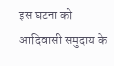इस घटना को आदिवासी समुदाय के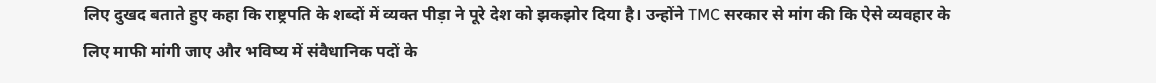लिए दुखद बताते हुए कहा कि राष्ट्रपति के शब्दों में व्यक्त पीड़ा ने पूरे देश को झकझोर दिया है। उन्होंने TMC सरकार से मांग की कि ऐसे व्यवहार के लिए माफी मांगी जाए और भविष्य में संवैधानिक पदों के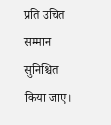प्रति उचित सम्मान सुनिश्चित किया जाए।